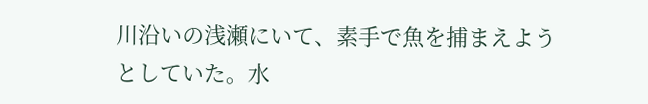川沿いの浅瀬にいて、素手で魚を捕まえようとしていた。水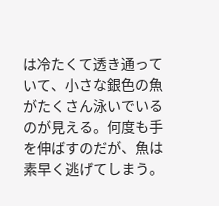は冷たくて透き通っていて、小さな銀色の魚がたくさん泳いでいるのが見える。何度も手を伸ばすのだが、魚は素早く逃げてしまう。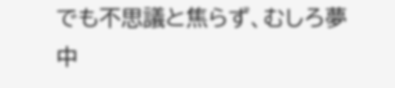でも不思議と焦らず、むしろ夢中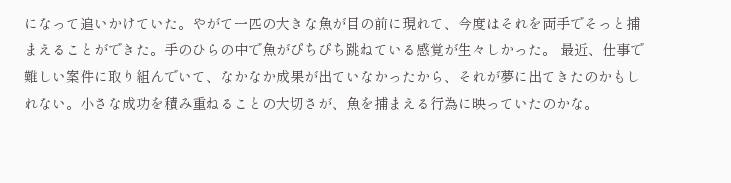になって追いかけていた。やがて一匹の大きな魚が目の前に現れて、今度はそれを両手でそっと捕まえることができた。手のひらの中で魚がぴちぴち跳ねている感覚が生々しかった。 最近、仕事で難しい案件に取り組んでいて、なかなか成果が出ていなかったから、それが夢に出てきたのかもしれない。小さな成功を積み重ねることの大切さが、魚を捕まえる行為に映っていたのかな。